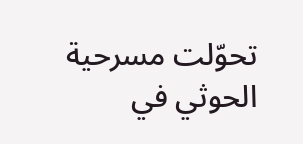تحوّلت مسرحية الحوثي في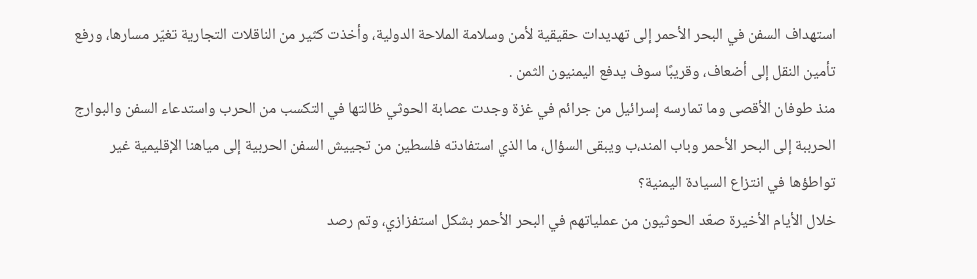استهداف السفن في البحر الأحمر إلى تهديدات حقيقية لأمن وسلامة الملاحة الدولية، وأخذت كثير من الناقلات التجارية تغيّر مسارها، ورفع تأمين النقل إلى أضعاف، وقريبًا سوف يدفع اليمنيون الثمن .
منذ طوفان الأقصى وما تمارسه إسرائيل من جرائم في غزة وجدت عصابة الحوثي ظالتها في التكسب من الحرب واستدعاء السفن والبوارج الحرببة إلى البحر الأحمر وباب المند،ب ويبقى السؤال، ما الذي استفادته فلسطين من تجييش السفن الحربية إلى مياهنا الإقليمية غير تواطؤها في انتزاع السيادة اليمنية؟
خلال الأيام الأخيرة صعّد الحوثيون من عملياتهم في البحر الأحمر بشكل استفزازي، وتم رصد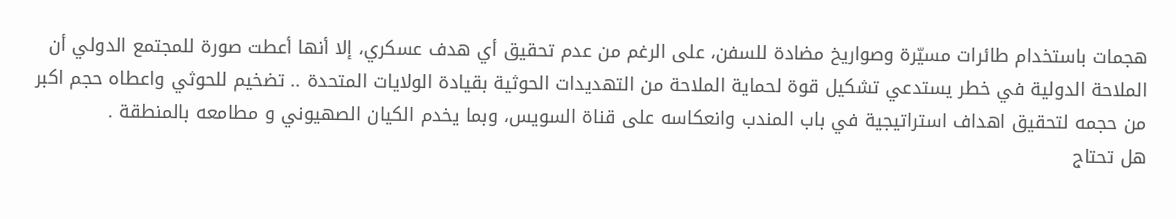هجمات باستخدام طائرات مسيّرة وصواريخ مضادة للسفن، على الرغم من عدم تحقيق أي هدف عسكري، إلا أنها أعطت صورة للمجتمع الدولي أن الملاحة الدولية في خطر يستدعي تشكيل قوة لحماية الملاحة من التهديدات الحوثية بقيادة الولايات المتحدة .. تضخيم للحوثي واعطاه حجم اكبر من حجمه لتحقيق اهداف استراتيجية في باب المندب وانعكاسه على قناة السويس، وبما يخدم الكيان الصهيوني و مطامعه بالمنطقة .
هل تحتاج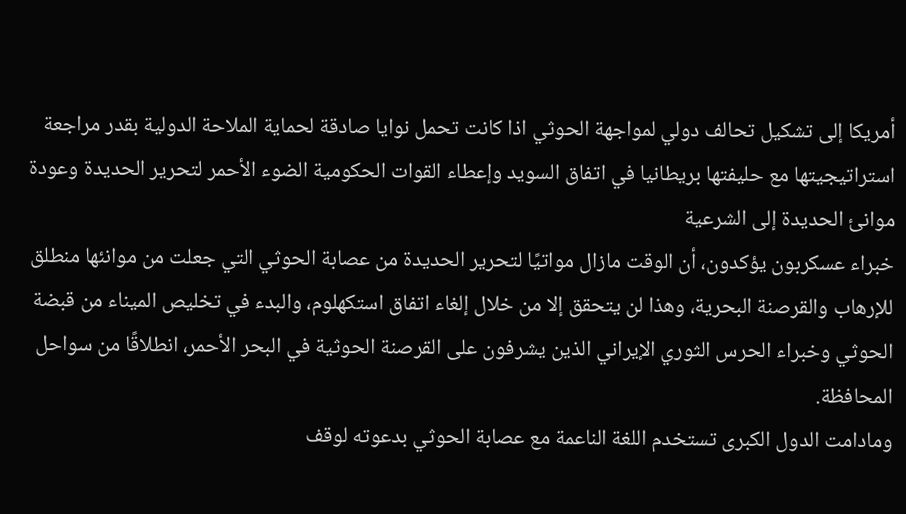أمريكا إلى تشكيل تحالف دولي لمواجهة الحوثي اذا كانت تحمل نوايا صادقة لحماية الملاحة الدولية بقدر مراجعة استراتيجيتها مع حليفتها بريطانيا في اتفاق السويد وإعطاء القوات الحكومية الضوء الأحمر لتحرير الحديدة وعودة موانئ الحديدة إلى الشرعية
خبراء عسكربون يؤكدون، أن الوقت مازال مواتيًا لتحرير الحديدة من عصابة الحوثي التي جعلت من موانئها منطلق للإرهاب والقرصنة البحرية، وهذا لن يتحقق إلا من خلال إلغاء اتفاق استكهلوم، والبدء في تخليص الميناء من قبضة الحوثي وخبراء الحرس الثوري الإيراني الذين يشرفون على القرصنة الحوثية في البحر الأحمر، انطلاقًا من سواحل المحافظة.
ومادامت الدول الكبرى تستخدم اللغة الناعمة مع عصابة الحوثي بدعوته لوقف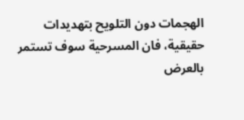الهجمات دون التلويح بتهديدات حقيقية، فان المسرحية سوف تستمر بالعرض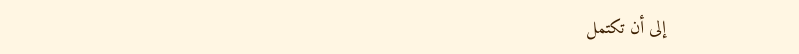إلى أن تكتمل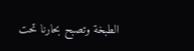الطبخة وتصبح بحارنا تحت